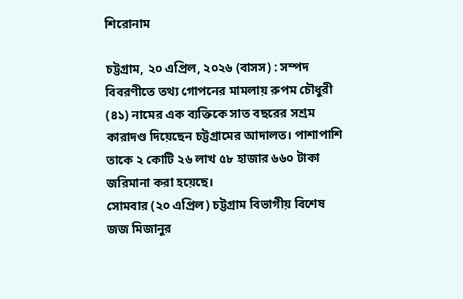শিরোনাম

চট্টগ্রাম, ২০ এপ্রিল, ২০২৬ (বাসস) : সম্পদ বিবরণীতে তথ্য গোপনের মামলায় রুপম চৌধুরী (৪১) নামের এক ব্যক্তিকে সাত বছরের সশ্রম কারাদণ্ড দিয়েছেন চট্টগ্রামের আদালত। পাশাপাশি তাকে ২ কোটি ২৬ লাখ ৫৮ হাজার ৬৬০ টাকা জরিমানা করা হয়েছে।
সোমবার (২০ এপ্রিল) চট্টগ্রাম বিভাগীয় বিশেষ জজ মিজানুর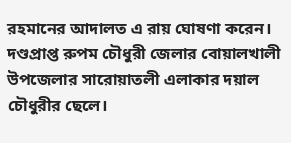রহমানের আদালত এ রায় ঘোষণা করেন।
দণ্ডপ্রাপ্ত রুপম চৌধুরী জেলার বোয়ালখালী উপজেলার সারোয়াতলী এলাকার দয়াল চৌধুরীর ছেলে।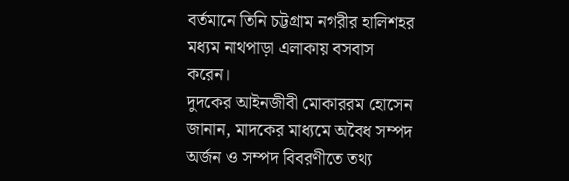বর্তমানে তিনি চট্টগ্রাম নগরীর হালিশহর মধ্যম নাথপাড়া এলাকায় বসবাস করেন।
দুদকের আইনজীবী মোকাররম হোসেন জানান, মাদকের মাধ্যমে অবৈধ সম্পদ অর্জন ও সম্পদ বিবরণীতে তথ্য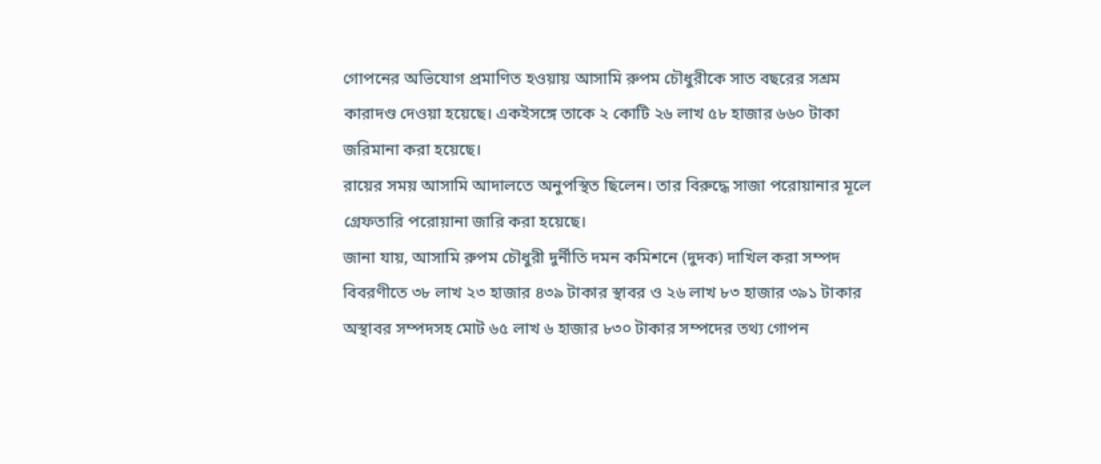গোপনের অভিযোগ প্রমাণিত হওয়ায় আসামি রুপম চৌধুরীকে সাত বছরের সশ্রম কারাদণ্ড দেওয়া হয়েছে। একইসঙ্গে তাকে ২ কোটি ২৬ লাখ ৫৮ হাজার ৬৬০ টাকা জরিমানা করা হয়েছে।
রায়ের সময় আসামি আদালতে অনুপস্থিত ছিলেন। তার বিরুদ্ধে সাজা পরোয়ানার মূলে গ্রেফতারি পরোয়ানা জারি করা হয়েছে।
জানা যায়, আসামি রুপম চৌধুরী দুর্নীতি দমন কমিশনে (দুদক) দাখিল করা সম্পদ বিবরণীতে ৩৮ লাখ ২৩ হাজার ৪৩৯ টাকার স্থাবর ও ২৬ লাখ ৮৩ হাজার ৩৯১ টাকার অস্থাবর সম্পদসহ মোট ৬৫ লাখ ৬ হাজার ৮৩০ টাকার সম্পদের তথ্য গোপন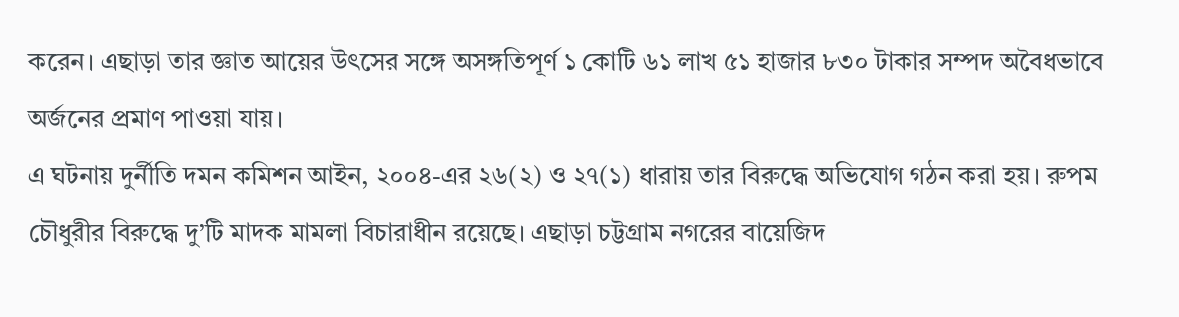করেন। এছাড়া তার জ্ঞাত আয়ের উৎসের সঙ্গে অসঙ্গতিপূর্ণ ১ কোটি ৬১ লাখ ৫১ হাজার ৮৩০ টাকার সম্পদ অবৈধভাবে অর্জনের প্রমাণ পাওয়া যায়।
এ ঘটনায় দুর্নীতি দমন কমিশন আইন, ২০০৪-এর ২৬(২) ও ২৭(১) ধারায় তার বিরুদ্ধে অভিযোগ গঠন করা হয়। রুপম চৌধুরীর বিরুদ্ধে দু’টি মাদক মামলা বিচারাধীন রয়েছে। এছাড়া চট্টগ্রাম নগরের বায়েজিদ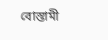বোস্তামী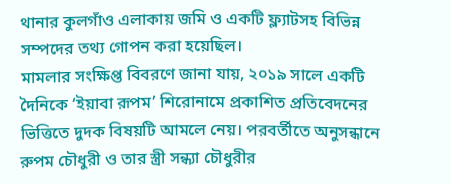থানার কুলগাঁও এলাকায় জমি ও একটি ফ্ল্যাটসহ বিভিন্ন সম্পদের তথ্য গোপন করা হয়েছিল।
মামলার সংক্ষিপ্ত বিবরণে জানা যায়, ২০১৯ সালে একটি দৈনিকে ‘ইয়াবা রূপম’ শিরোনামে প্রকাশিত প্রতিবেদনের ভিত্তিতে দুদক বিষয়টি আমলে নেয়। পরবর্তীতে অনুসন্ধানে রুপম চৌধুরী ও তার স্ত্রী সন্ধ্যা চৌধুরীর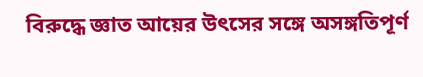বিরুদ্ধে জ্ঞাত আয়ের উৎসের সঙ্গে অসঙ্গতিপূর্ণ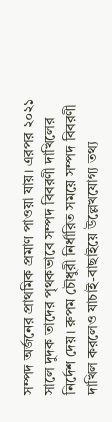সম্পদ অর্জনের প্রাথমিক প্রমাণ পাওয়া যায়। এরপর ২০২১ সালে দুদক তাদের পৃথকভাবে সম্পদ বিবরণী দাখিলের নির্দেশ দেয়। রুপম চৌধুরী নির্ধারিত সময়ে সম্পদ বিবরণী দাখিল করলেও যাচাই-বাছাইয়ে উল্লেখযোগ্য তথ্য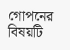গোপনের বিষয়টি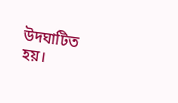উদঘাটিত হয়।